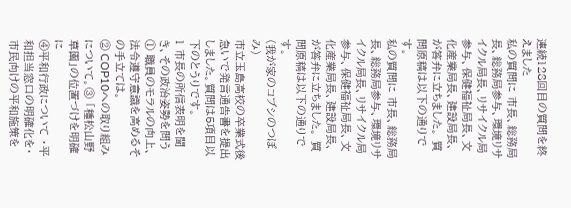連続128回目の質問を終えました
私の質問に 市長、総務局長、総務局参与、環境リサイクル局長、リサイクル局参与、保健福祉局長、文化産業局長、建設局長、が答弁に立ちました。 質問原稿は以下の通りです。
私の質問に 市長、総務局長、総務局参与、環境リサイクル局長、リサイクル局参与、保健福祉局長、文化産業局長、建設局長、が答弁に立ちました。 質問原稿は以下の通りです。
(我が家のコブシのつぼみ)
市立玉島高校の卒業式後急いで発言通告書を提出しました。質問は5項目以下のとうりです。
1 市長の所信表明を聞き、その政治姿勢を問う
① 職員のモラルの向上、法令遵守意識を高めるその手立ては。
② COP10への取り組みについて。③ 「種松山野草園」の位置づけを明確に
④平和行政について ・平和担当窓口の明確化を・市民向けの平和施策を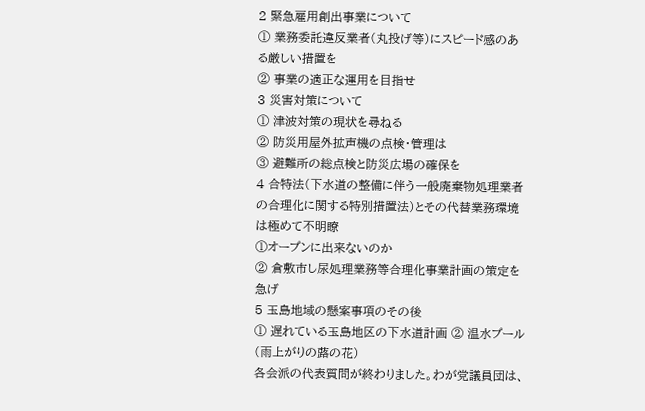2 緊急雇用創出事業について
① 業務委託違反業者(丸投げ等)にスピード感のある厳しい措置を
② 事業の適正な運用を目指せ
3 災害対策について
① 津波対策の現状を尋ねる
② 防災用屋外拡声機の点検・管理は
③ 避難所の総点検と防災広場の確保を
4 合特法(下水道の整備に伴う一般廃棄物処理業者の合理化に関する特別措置法)とその代替業務環境は極めて不明瞭
①オープンに出来ないのか
② 倉敷市し尿処理業務等合理化事業計画の策定を急げ
5 玉島地域の懸案事項のその後
① 遅れている玉島地区の下水道計画 ② 温水プール
(雨上がりの蕗の花)
各会派の代表質問が終わりました。わが党議員団は、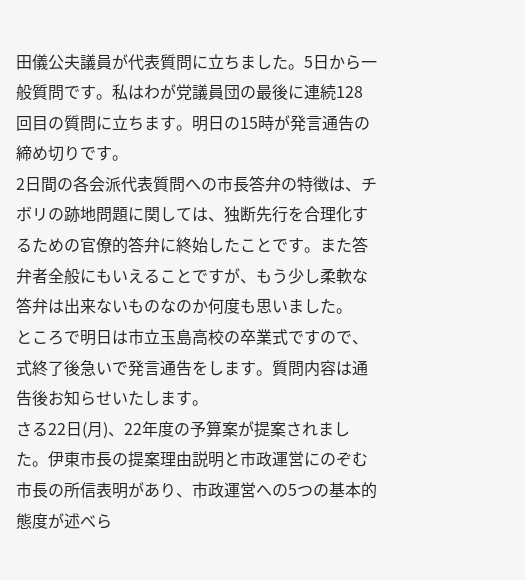田儀公夫議員が代表質問に立ちました。5日から一般質問です。私はわが党議員団の最後に連続128回目の質問に立ちます。明日の15時が発言通告の締め切りです。
2日間の各会派代表質問への市長答弁の特徴は、チボリの跡地問題に関しては、独断先行を合理化するための官僚的答弁に終始したことです。また答弁者全般にもいえることですが、もう少し柔軟な答弁は出来ないものなのか何度も思いました。
ところで明日は市立玉島高校の卒業式ですので、式終了後急いで発言通告をします。質問内容は通告後お知らせいたします。
さる22日(月)、22年度の予算案が提案されました。伊東市長の提案理由説明と市政運営にのぞむ市長の所信表明があり、市政運営への5つの基本的態度が述べら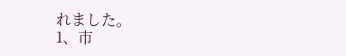れました。
1、市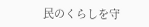民のくらしを守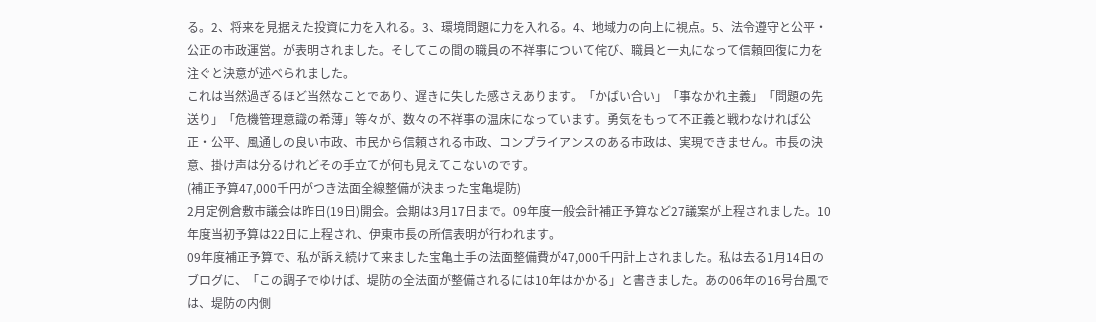る。2、将来を見据えた投資に力を入れる。3、環境問題に力を入れる。4、地域力の向上に視点。5、法令遵守と公平・公正の市政運営。が表明されました。そしてこの間の職員の不祥事について侘び、職員と一丸になって信頼回復に力を注ぐと決意が述べられました。
これは当然過ぎるほど当然なことであり、遅きに失した感さえあります。「かばい合い」「事なかれ主義」「問題の先送り」「危機管理意識の希薄」等々が、数々の不祥事の温床になっています。勇気をもって不正義と戦わなければ公正・公平、風通しの良い市政、市民から信頼される市政、コンプライアンスのある市政は、実現できません。市長の決意、掛け声は分るけれどその手立てが何も見えてこないのです。
(補正予算47,000千円がつき法面全線整備が決まった宝亀堤防)
2月定例倉敷市議会は昨日(19日)開会。会期は3月17日まで。09年度一般会計補正予算など27議案が上程されました。10年度当初予算は22日に上程され、伊東市長の所信表明が行われます。
09年度補正予算で、私が訴え続けて来ました宝亀土手の法面整備費が47,000千円計上されました。私は去る1月14日のブログに、「この調子でゆけば、堤防の全法面が整備されるには10年はかかる」と書きました。あの06年の16号台風では、堤防の内側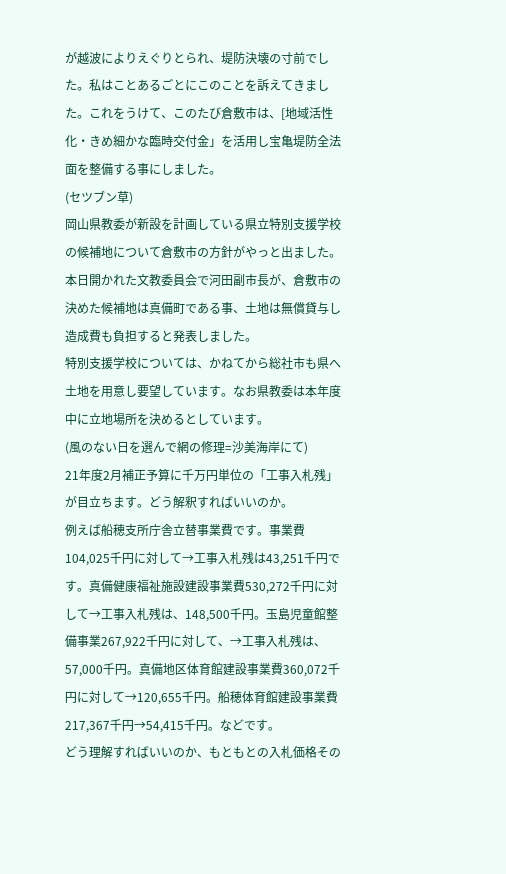が越波によりえぐりとられ、堤防決壊の寸前でした。私はことあるごとにこのことを訴えてきました。これをうけて、このたび倉敷市は、[地域活性化・きめ細かな臨時交付金」を活用し宝亀堤防全法面を整備する事にしました。
(セツブン草)
岡山県教委が新設を計画している県立特別支援学校の候補地について倉敷市の方針がやっと出ました。
本日開かれた文教委員会で河田副市長が、倉敷市の決めた候補地は真備町である事、土地は無償貸与し造成費も負担すると発表しました。
特別支援学校については、かねてから総社市も県へ土地を用意し要望しています。なお県教委は本年度中に立地場所を決めるとしています。
(風のない日を選んで網の修理=沙美海岸にて)
21年度2月補正予算に千万円単位の「工事入札残」が目立ちます。どう解釈すればいいのか。
例えば船穂支所庁舎立替事業費です。事業費104,025千円に対して→工事入札残は43,251千円です。真備健康福祉施設建設事業費530,272千円に対して→工事入札残は、148,500千円。玉島児童館整備事業267,922千円に対して、→工事入札残は、57,000千円。真備地区体育館建設事業費360,072千円に対して→120,655千円。船穂体育館建設事業費217,367千円→54,415千円。などです。
どう理解すればいいのか、もともとの入札価格その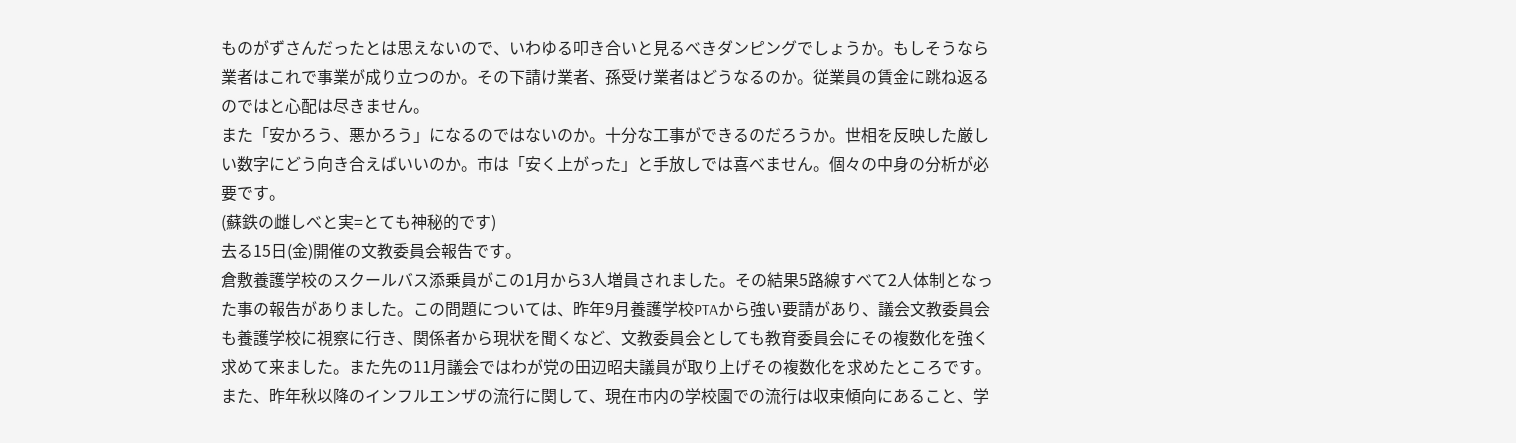ものがずさんだったとは思えないので、いわゆる叩き合いと見るべきダンピングでしょうか。もしそうなら業者はこれで事業が成り立つのか。その下請け業者、孫受け業者はどうなるのか。従業員の賃金に跳ね返るのではと心配は尽きません。
また「安かろう、悪かろう」になるのではないのか。十分な工事ができるのだろうか。世相を反映した厳しい数字にどう向き合えばいいのか。市は「安く上がった」と手放しでは喜べません。個々の中身の分析が必要です。
(蘇鉄の雌しべと実=とても神秘的です)
去る15日(金)開催の文教委員会報告です。
倉敷養護学校のスクールバス添乗員がこの1月から3人増員されました。その結果5路線すべて2人体制となった事の報告がありました。この問題については、昨年9月養護学校PTAから強い要請があり、議会文教委員会も養護学校に視察に行き、関係者から現状を聞くなど、文教委員会としても教育委員会にその複数化を強く求めて来ました。また先の11月議会ではわが党の田辺昭夫議員が取り上げその複数化を求めたところです。
また、昨年秋以降のインフルエンザの流行に関して、現在市内の学校園での流行は収束傾向にあること、学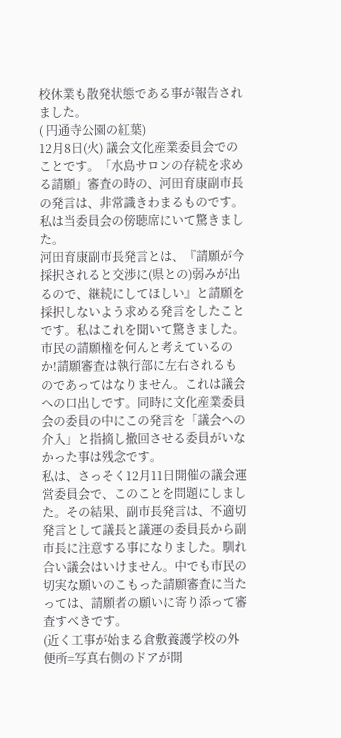校休業も散発状態である事が報告されました。
( 円通寺公園の紅葉)
12月8日(火) 議会文化産業委員会でのことです。「水島サロンの存続を求める請願」審査の時の、河田育康副市長の発言は、非常識きわまるものです。私は当委員会の傍聴席にいて驚きました。
河田育康副市長発言とは、『請願が今採択されると交渉に(県との)弱みが出るので、継続にしてほしい』と請願を採択しないよう求める発言をしたことです。私はこれを聞いて驚きました。市民の請願権を何んと考えているのか!請願審査は執行部に左右されるものであってはなりません。これは議会への口出しです。同時に文化産業委員会の委員の中にこの発言を「議会への介入」と指摘し撤回させる委員がいなかった事は残念です。
私は、さっそく12月11日開催の議会運営委員会で、このことを問題にしました。その結果、副市長発言は、不適切発言として議長と議運の委員長から副市長に注意する事になりました。馴れ合い議会はいけません。中でも市民の切実な願いのこもった請願審査に当たっては、請願者の願いに寄り添って審査すべきです。
(近く工事が始まる倉敷養護学校の外便所=写真右側のドアが開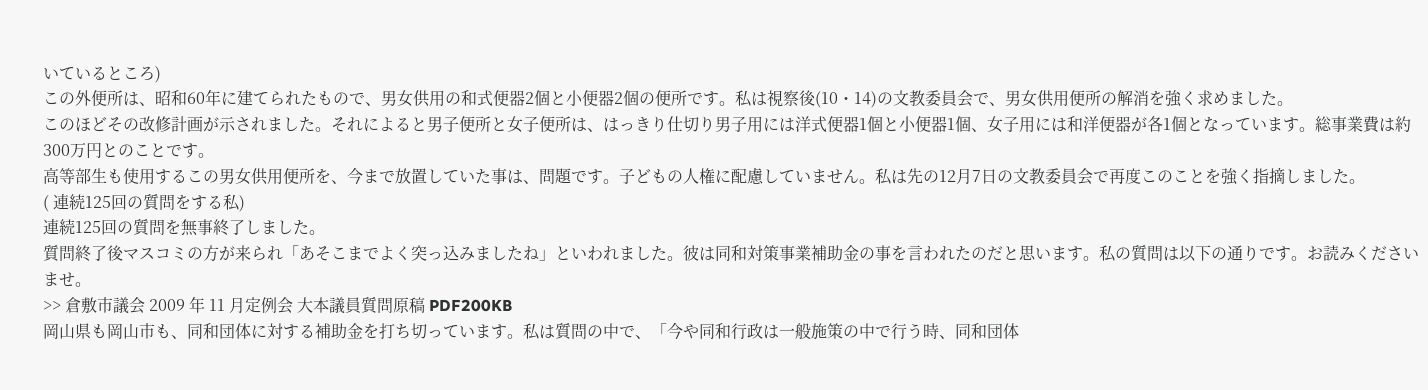いているところ)
この外便所は、昭和60年に建てられたもので、男女供用の和式便器2個と小便器2個の便所です。私は視察後(10・14)の文教委員会で、男女供用便所の解消を強く求めました。
このほどその改修計画が示されました。それによると男子便所と女子便所は、はっきり仕切り男子用には洋式便器1個と小便器1個、女子用には和洋便器が各1個となっています。総事業費は約300万円とのことです。
高等部生も使用するこの男女供用便所を、今まで放置していた事は、問題です。子どもの人権に配慮していません。私は先の12月7日の文教委員会で再度このことを強く指摘しました。
( 連続125回の質問をする私)
連続125回の質問を無事終了しました。
質問終了後マスコミの方が来られ「あそこまでよく突っ込みましたね」といわれました。彼は同和対策事業補助金の事を言われたのだと思います。私の質問は以下の通りです。お読みくださいませ。
>> 倉敷市議会 2009 年 11 月定例会 大本議員質問原稿 PDF200KB
岡山県も岡山市も、同和団体に対する補助金を打ち切っています。私は質問の中で、「今や同和行政は一般施策の中で行う時、同和団体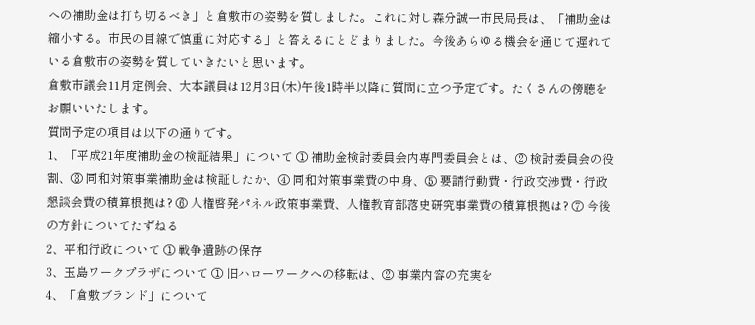への補助金は打ち切るべき」と倉敷市の姿勢を質しました。これに対し森分誠一市民局長は、「補助金は縮小する。市民の目線で慎重に対応する」と答えるにとどまりました。今後あらゆる機会を通じて遅れている倉敷市の姿勢を質していきたいと思います。
倉敷市議会11月定例会、大本議員は12月3日(木)午後1時半以降に質問に立つ予定です。たくさんの傍聴をお願いいたします。
質問予定の項目は以下の通りです。
1、「平成21年度補助金の検証結果」について ① 補助金検討委員会内専門委員会とは、② 検討委員会の役割、③ 同和対策事業補助金は検証したか、④ 同和対策事業費の中身、⑤ 要請行動費・行政交渉費・行政懇談会費の積算根拠は? ⑥ 人権啓発パネル政策事業費、人権教育部落史研究事業費の積算根拠は? ⑦ 今後の方針についてたずねる
2、平和行政について ① 戦争遺跡の保存
3、玉島ワークプラザについて ① 旧ハローワークへの移転は、② 事業内容の充実を
4、「倉敷ブランド」について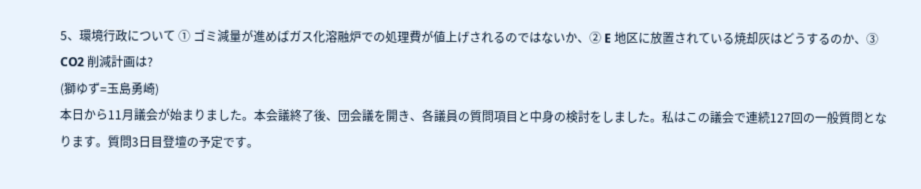5、環境行政について ① ゴミ減量が進めばガス化溶融炉での処理費が値上げされるのではないか、② E 地区に放置されている焼却灰はどうするのか、③ CO2 削減計画は?
(獅ゆず=玉島勇崎)
本日から11月議会が始まりました。本会議終了後、団会議を開き、各議員の質問項目と中身の検討をしました。私はこの議会で連続127回の一般質問となります。質問3日目登壇の予定です。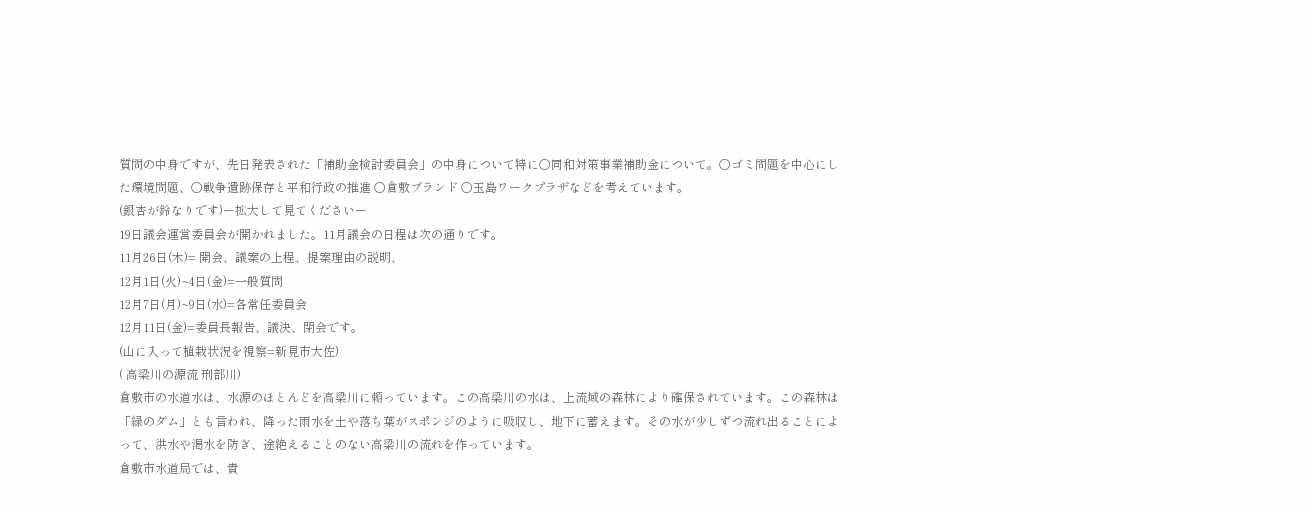質問の中身ですが、先日発表された「補助金検討委員会」の中身について特に○同和対策事業補助金について。○ゴミ問題を中心にした環境問題、○戦争遺跡保存と平和行政の推進 ○倉敷ブランド ○玉島ワークプラザなどを考えています。
(銀杏が鈴なりです)ー拡大して見てくださいー
19日議会運営委員会が開かれました。11月議会の日程は次の通りです。
11月26日(木)= 開会、議案の上程、提案理由の説明、
12月1日(火)~4日(金)=一般質問
12月7日(月)~9日(水)=各常任委員会
12月11日(金)=委員長報告、議決、閉会です。
(山に入って植栽状況を視察=新見市大佐)
( 高梁川の源流 刑部川)
倉敷市の水道水は、水源のほとんどを高梁川に頼っています。この高梁川の水は、上流域の森林により確保されています。この森林は「緑のダム」とも言われ、降った雨水を土や落ち葉がスポンジのように吸収し、地下に蓄えます。その水が少しずつ流れ出ることによって、洪水や渇水を防ぎ、途絶えることのない高梁川の流れを作っています。
倉敷市水道局では、貴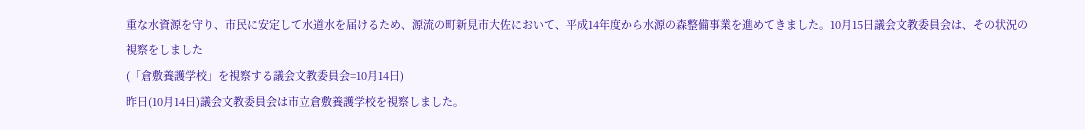重な水資源を守り、市民に安定して水道水を届けるため、源流の町新見市大佐において、平成14年度から水源の森整備事業を進めてきました。10月15日議会文教委員会は、その状況の視察をしました
(「倉敷養護学校」を視察する議会文教委員会=10月14日)
昨日(10月14日)議会文教委員会は市立倉敷養護学校を視察しました。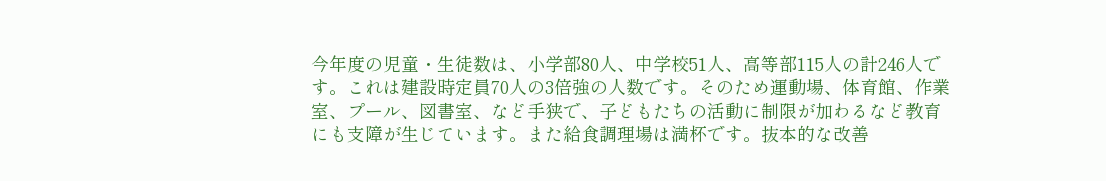今年度の児童・生徒数は、小学部80人、中学校51人、高等部115人の計246人です。これは建設時定員70人の3倍強の人数です。そのため運動場、体育館、作業室、プール、図書室、など手狭で、子どもたちの活動に制限が加わるなど教育にも支障が生じています。また給食調理場は満杯です。抜本的な改善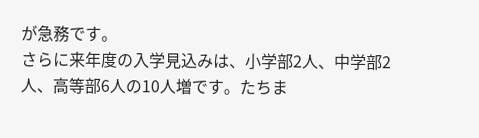が急務です。
さらに来年度の入学見込みは、小学部2人、中学部2人、高等部6人の10人増です。たちま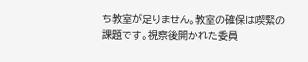ち教室が足りません。教室の確保は喫緊の課題です。視察後開かれた委員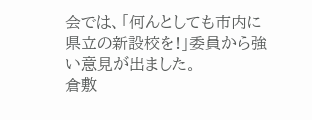会では、「何んとしても市内に県立の新設校を!」委員から強い意見が出ました。
倉敷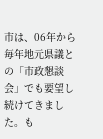市は、06年から毎年地元県議との「市政懇談会」でも要望し続けてきました。も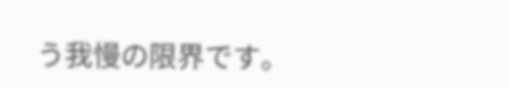う我慢の限界です。